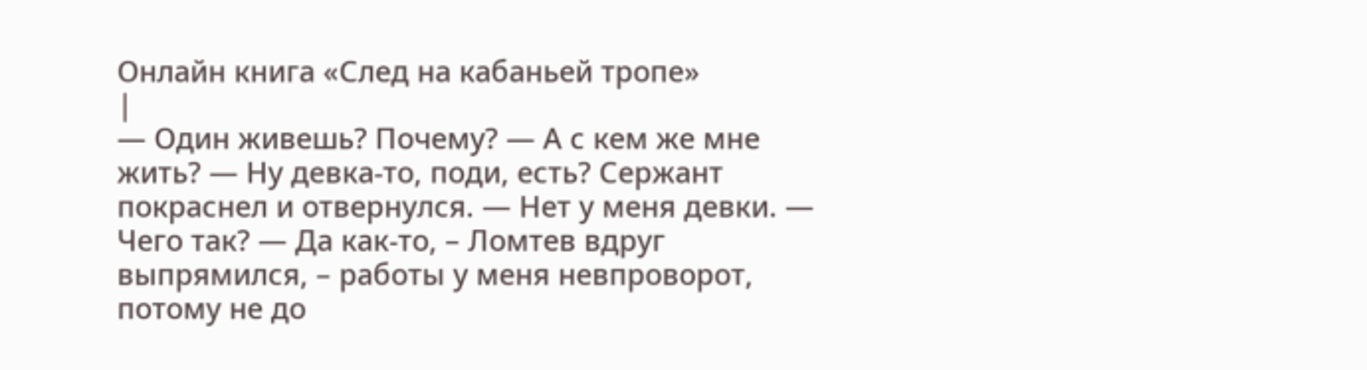Онлайн книга «След на кабаньей тропе»
|
— Один живешь? Почему? — А с кем же мне жить? — Ну девка-то, поди, есть? Сержант покраснел и отвернулся. — Нет у меня девки. — Чего так? — Да как-то, – Ломтев вдруг выпрямился, – работы у меня невпроворот, потому не до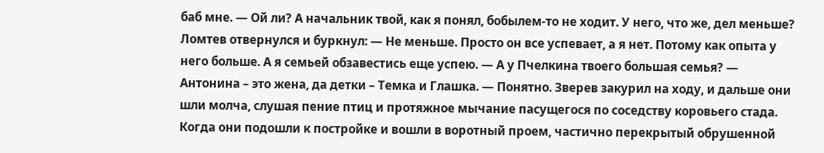баб мне. — Ой ли? А начальник твой, как я понял, бобылем-то не ходит. У него, что же, дел меньше? Ломтев отвернулся и буркнул: — Не меньше. Просто он все успевает, а я нет. Потому как опыта у него больше. А я семьей обзавестись еще успею. — А у Пчелкина твоего большая семья? — Антонина – это жена, да детки – Темка и Глашка. — Понятно. Зверев закурил на ходу, и дальше они шли молча, слушая пение птиц и протяжное мычание пасущегося по соседству коровьего стада. Когда они подошли к постройке и вошли в воротный проем, частично перекрытый обрушенной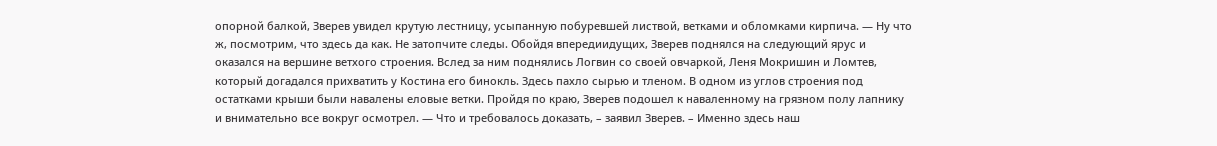опорной балкой, Зверев увидел крутую лестницу, усыпанную побуревшей листвой, ветками и обломками кирпича. — Ну что ж, посмотрим, что здесь да как. Не затопчите следы. Обойдя впередиидущих, Зверев поднялся на следующий ярус и оказался на вершине ветхого строения. Вслед за ним поднялись Логвин со своей овчаркой, Леня Мокришин и Ломтев, который догадался прихватить у Костина его бинокль. Здесь пахло сырью и тленом. В одном из углов строения под остатками крыши были навалены еловые ветки. Пройдя по краю, Зверев подошел к наваленному на грязном полу лапнику и внимательно все вокруг осмотрел. — Что и требовалось доказать, – заявил Зверев. – Именно здесь наш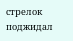стрелок поджидал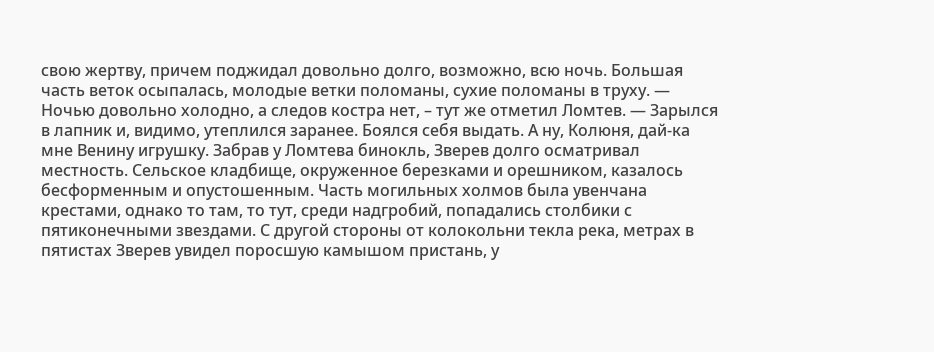свою жертву, причем поджидал довольно долго, возможно, всю ночь. Большая часть веток осыпалась, молодые ветки поломаны, сухие поломаны в труху. — Ночью довольно холодно, а следов костра нет, – тут же отметил Ломтев. — Зарылся в лапник и, видимо, утеплился заранее. Боялся себя выдать. А ну, Колюня, дай-ка мне Венину игрушку. Забрав у Ломтева бинокль, Зверев долго осматривал местность. Сельское кладбище, окруженное березками и орешником, казалось бесформенным и опустошенным. Часть могильных холмов была увенчана крестами, однако то там, то тут, среди надгробий, попадались столбики с пятиконечными звездами. С другой стороны от колокольни текла река, метрах в пятистах Зверев увидел поросшую камышом пристань, у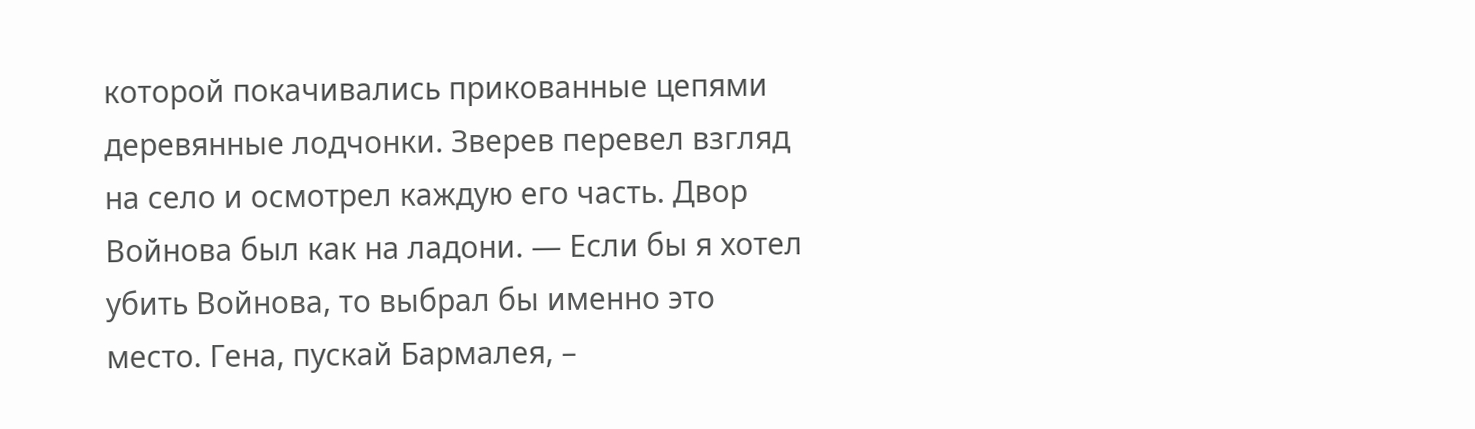которой покачивались прикованные цепями деревянные лодчонки. Зверев перевел взгляд на село и осмотрел каждую его часть. Двор Войнова был как на ладони. — Если бы я хотел убить Войнова, то выбрал бы именно это место. Гена, пускай Бармалея, –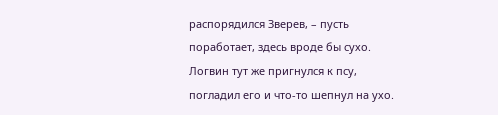распорядился Зверев, – пусть поработает, здесь вроде бы сухо. Логвин тут же пригнулся к псу, погладил его и что-то шепнул на ухо.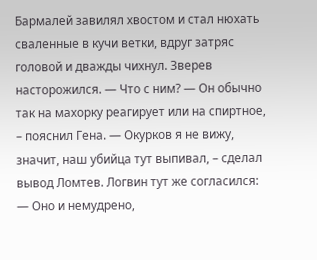Бармалей завилял хвостом и стал нюхать сваленные в кучи ветки, вдруг затряс головой и дважды чихнул. Зверев насторожился. — Что с ним? — Он обычно так на махорку реагирует или на спиртное, – пояснил Гена. — Окурков я не вижу, значит, наш убийца тут выпивал, – сделал вывод Ломтев. Логвин тут же согласился: — Оно и немудрено,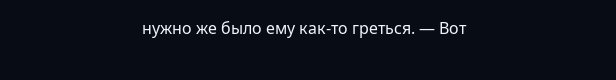нужно же было ему как-то греться. — Вот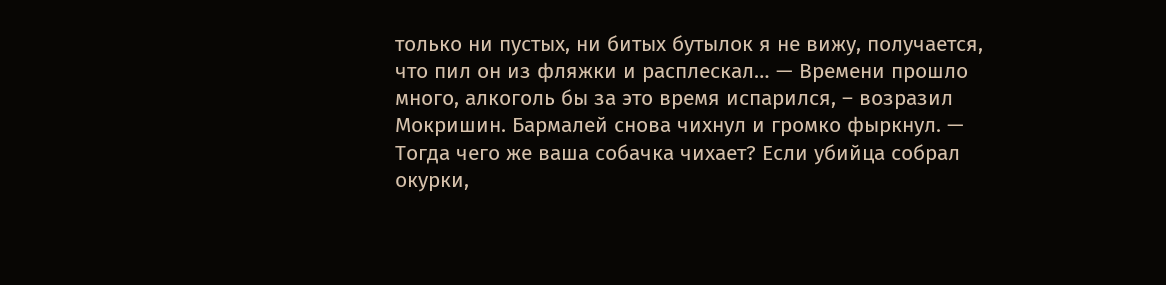только ни пустых, ни битых бутылок я не вижу, получается, что пил он из фляжки и расплескал… — Времени прошло много, алкоголь бы за это время испарился, – возразил Мокришин. Бармалей снова чихнул и громко фыркнул. — Тогда чего же ваша собачка чихает? Если убийца собрал окурки,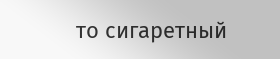то сигаретный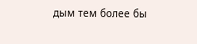дым тем более бы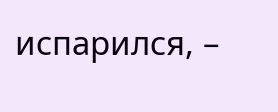испарился, –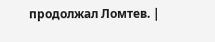продолжал Ломтев. |